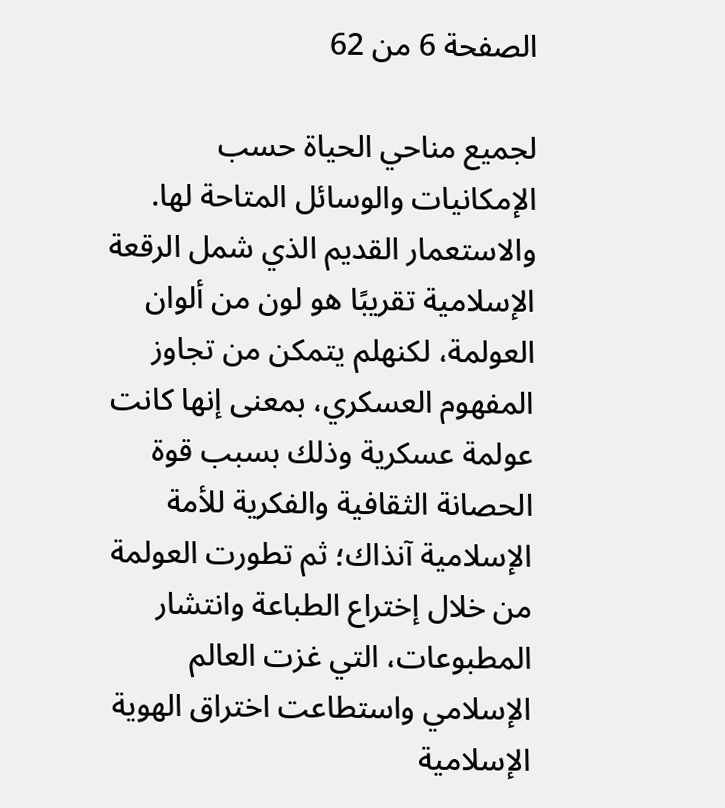الصفحة 6 من 62

لجميع مناحي الحياة حسب الإمكانيات والوسائل المتاحة لها. والاستعمار القديم الذي شمل الرقعة الإسلامية تقريبًا هو لون من ألوان العولمة، لكنهلم يتمكن من تجاوز المفهوم العسكري، بمعنى إنها كانت عولمة عسكرية وذلك بسبب قوة الحصانة الثقافية والفكرية للأمة الإسلامية آنذاك؛ ثم تطورت العولمة من خلال إختراع الطباعة وانتشار المطبوعات، التي غزت العالم الإسلامي واستطاعت اختراق الهوية الإسلامية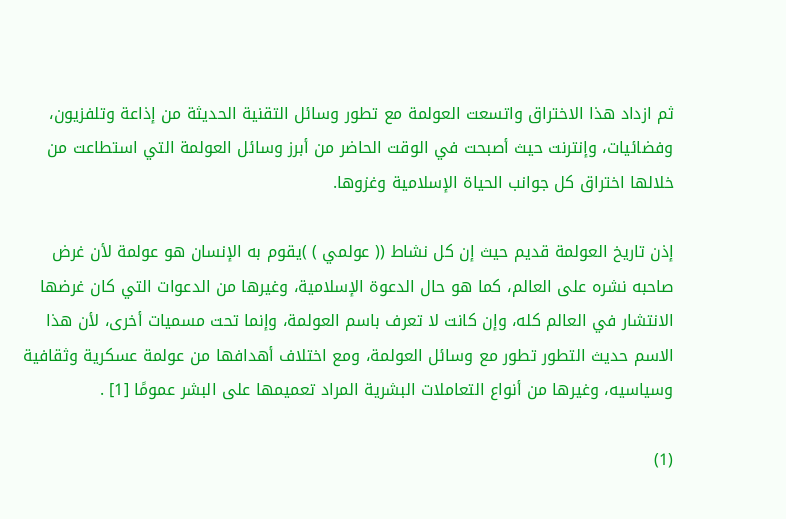ثم ازداد هذا الاختراق واتسعت العولمة مع تطور وسائل التقنية الحديثة من إذاعة وتلفزيون، وفضائيات، وإنترنت حيث أصبحت في الوقت الحاضر من أبرز وسائل العولمة التي استطاعت من خلالها اختراق كل جوانب الحياة الإسلامية وغزوها.

إذن تاريخ العولمة قديم حيث إن كل نشاط (( عولمي ) )يقوم به الإنسان هو عولمة لأن غرض صاحبه نشره على العالم، كما هو حال الدعوة الإسلامية، وغيرها من الدعوات التي كان غرضها الانتشار في العالم كله، وإن كانت لا تعرف باسم العولمة، وإنما تحت مسميات أخرى، لأن هذا الاسم حديث التطور تطور مع وسائل العولمة، ومع اختلاف أهدافها من عولمة عسكرية وثقافية وسياسيه، وغيرها من أنواع التعاملات البشرية المراد تعميمها على البشر عمومًا [1] .

(1)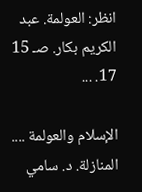انظر: العولمة. عبد الكريم بكار. صـ 15 17. ...

الإسلام والعولمة .... المنازلة. د. سامي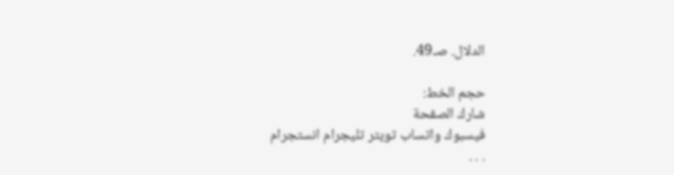الدلال. صـ49.

حجم الخط:
شارك الصفحة
فيسبوك واتساب تويتر تليجرام انستجرام
. . .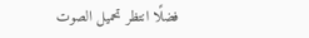فضلًا انتظر تحميل الصوت